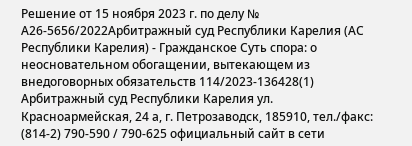Решение от 15 ноября 2023 г. по делу № А26-5656/2022Арбитражный суд Республики Карелия (АС Республики Карелия) - Гражданское Суть спора: о неосновательном обогащении, вытекающем из внедоговорных обязательств 114/2023-136428(1) Арбитражный суд Республики Карелия ул. Красноармейская, 24 а, г. Петрозаводск, 185910, тел./факс: (814-2) 790-590 / 790-625 официальный сайт в сети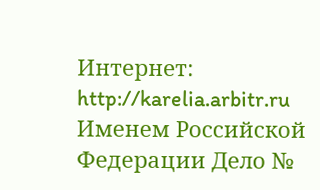Интернет: http://karelia.arbitr.ru Именем Российской Федерации Дело №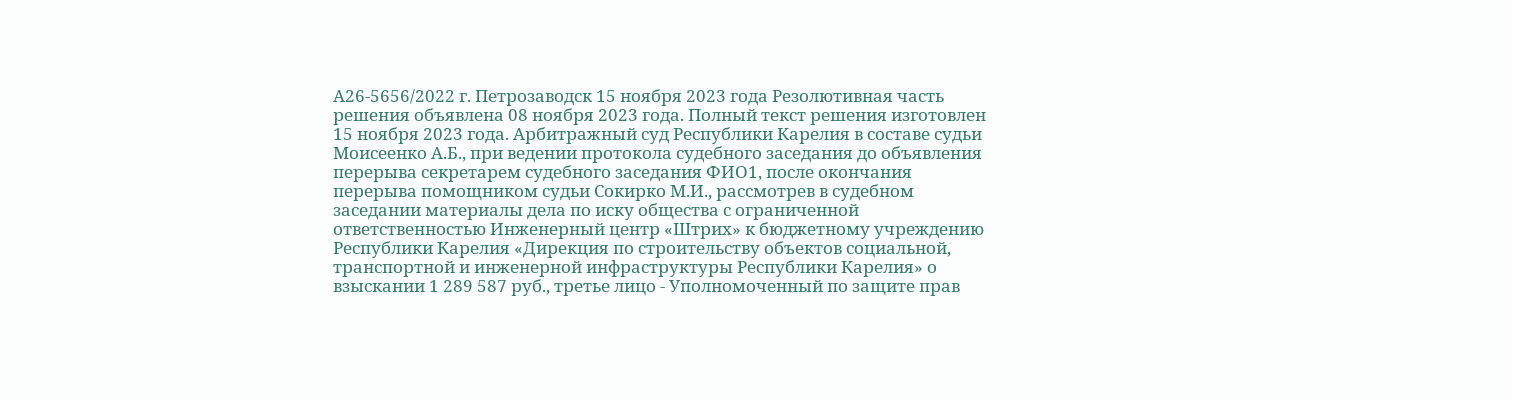А26-5656/2022 г. Петрозаводск 15 ноября 2023 года Резолютивная часть решения объявлена 08 ноября 2023 года. Полный текст решения изготовлен 15 ноября 2023 года. Арбитражный суд Республики Карелия в составе судьи Моисеенко А.Б., при ведении протокола судебного заседания до объявления перерыва секретарем судебного заседания ФИО1, после окончания перерыва помощником судьи Сокирко М.И., рассмотрев в судебном заседании материалы дела по иску общества с ограниченной ответственностью Инженерный центр «Штрих» к бюджетному учреждению Республики Карелия «Дирекция по строительству объектов социальной, транспортной и инженерной инфраструктуры Республики Карелия» о взыскании 1 289 587 руб., третье лицо - Уполномоченный по защите прав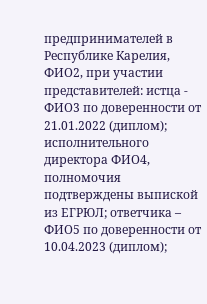предпринимателей в Республике Карелия, ФИО2, при участии представителей: истца - ФИО3 по доверенности от 21.01.2022 (диплом); исполнительного директора ФИО4, полномочия подтверждены выпиской из ЕГРЮЛ; ответчика – ФИО5 по доверенности от 10.04.2023 (диплом);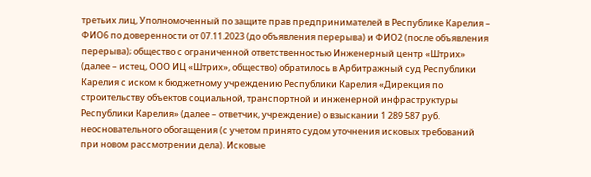третьих лиц, Уполномоченный по защите прав предпринимателей в Республике Карелия – ФИО6 по доверенности от 07.11.2023 (до объявления перерыва) и ФИО2 (после объявления перерыва); общество с ограниченной ответственностью Инженерный центр «Штрих» (далее – истец, ООО ИЦ «Штрих», общество) обратилось в Арбитражный суд Республики Карелия с иском к бюджетному учреждению Республики Карелия «Дирекция по строительству объектов социальной, транспортной и инженерной инфраструктуры Республики Карелия» (далее – ответчик, учреждение) о взыскании 1 289 587 руб. неосновательного обогащения (с учетом принято судом уточнения исковых требований при новом рассмотрении дела). Исковые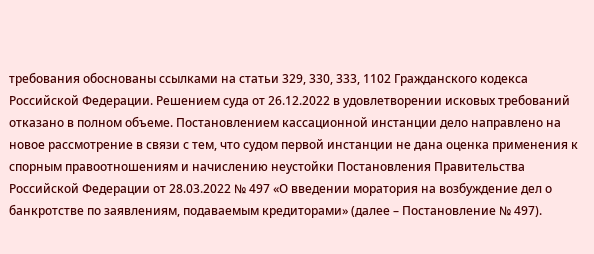требования обоснованы ссылками на статьи 329, 330, 333, 1102 Гражданского кодекса Российской Федерации. Решением суда от 26.12.2022 в удовлетворении исковых требований отказано в полном объеме. Постановлением кассационной инстанции дело направлено на новое рассмотрение в связи с тем, что судом первой инстанции не дана оценка применения к спорным правоотношениям и начислению неустойки Постановления Правительства Российской Федерации от 28.03.2022 № 497 «О введении моратория на возбуждение дел о банкротстве по заявлениям, подаваемым кредиторами» (далее – Постановление № 497).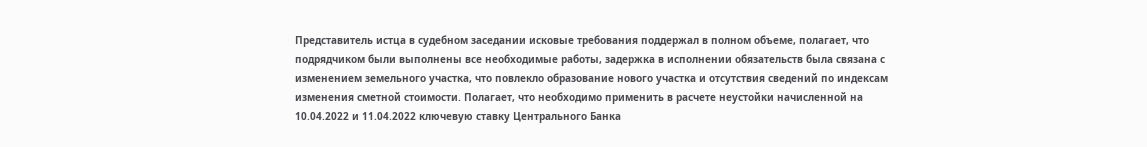Представитель истца в судебном заседании исковые требования поддержал в полном объеме, полагает, что подрядчиком были выполнены все необходимые работы, задержка в исполнении обязательств была связана с изменением земельного участка, что повлекло образование нового участка и отсутствия сведений по индексам изменения сметной стоимости. Полагает, что необходимо применить в расчете неустойки начисленной на 10.04.2022 и 11.04.2022 ключевую ставку Центрального Банка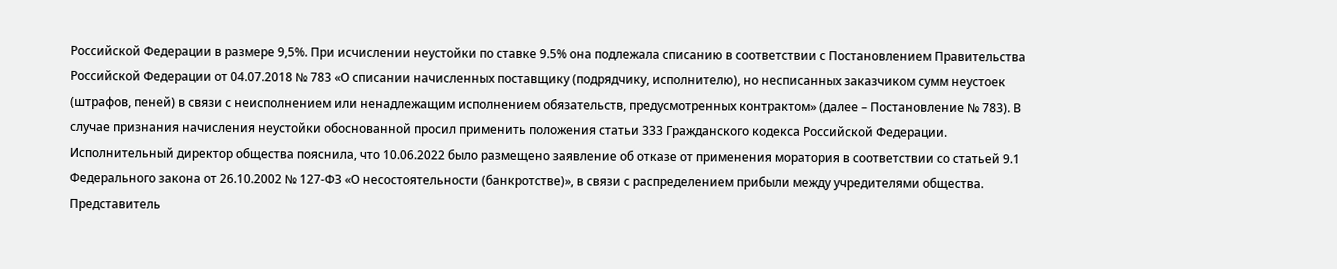Российской Федерации в размере 9,5%. При исчислении неустойки по ставке 9.5% она подлежала списанию в соответствии с Постановлением Правительства Российской Федерации от 04.07.2018 № 783 «О списании начисленных поставщику (подрядчику, исполнителю), но несписанных заказчиком сумм неустоек (штрафов, пеней) в связи с неисполнением или ненадлежащим исполнением обязательств, предусмотренных контрактом» (далее – Постановление № 783). В случае признания начисления неустойки обоснованной просил применить положения статьи 333 Гражданского кодекса Российской Федерации. Исполнительный директор общества пояснила, что 10.06.2022 было размещено заявление об отказе от применения моратория в соответствии со статьей 9.1 Федерального закона от 26.10.2002 № 127-ФЗ «О несостоятельности (банкротстве)», в связи с распределением прибыли между учредителями общества. Представитель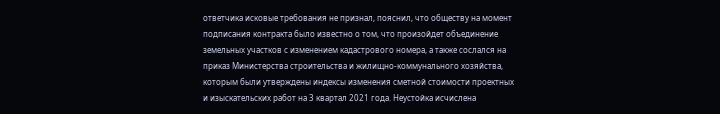ответчика исковые требования не признал, пояснил, что обществу на момент подписания контракта было известно о том, что произойдет объединение земельных участков с изменением кадастрового номера, а также сослался на приказ Министерства строительства и жилищно-коммунального хозяйства, которым были утверждены индексы изменения сметной стоимости проектных и изыскательских работ на 3 квартал 2021 года. Неустойка исчислена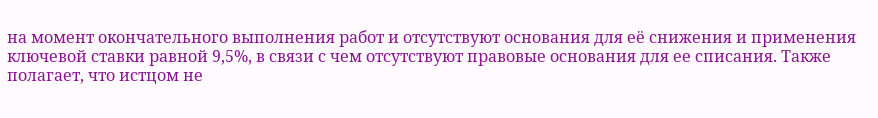на момент окончательного выполнения работ и отсутствуют основания для её снижения и применения ключевой ставки равной 9,5%, в связи с чем отсутствуют правовые основания для ее списания. Также полагает, что истцом не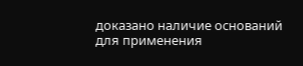доказано наличие оснований для применения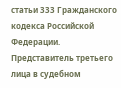статьи 333 Гражданского кодекса Российской Федерации. Представитель третьего лица в судебном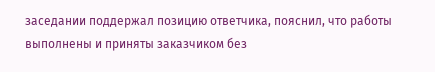заседании поддержал позицию ответчика, пояснил, что работы выполнены и приняты заказчиком без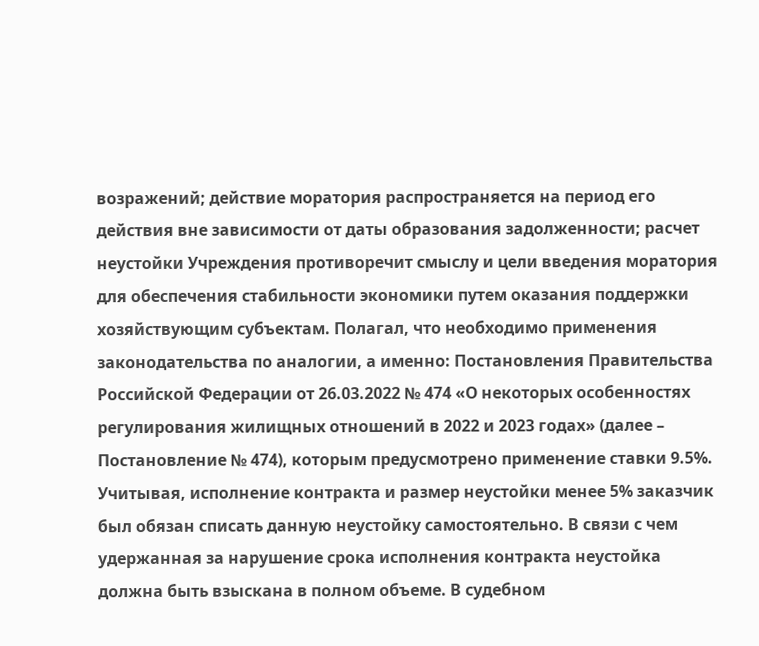возражений; действие моратория распространяется на период его действия вне зависимости от даты образования задолженности; расчет неустойки Учреждения противоречит смыслу и цели введения моратория для обеспечения стабильности экономики путем оказания поддержки хозяйствующим субъектам. Полагал, что необходимо применения законодательства по аналогии, а именно: Постановления Правительства Российской Федерации от 26.03.2022 № 474 «О некоторых особенностях регулирования жилищных отношений в 2022 и 2023 годах» (далее – Постановление № 474), которым предусмотрено применение ставки 9.5%. Учитывая, исполнение контракта и размер неустойки менее 5% заказчик был обязан списать данную неустойку самостоятельно. В связи с чем удержанная за нарушение срока исполнения контракта неустойка должна быть взыскана в полном объеме. В судебном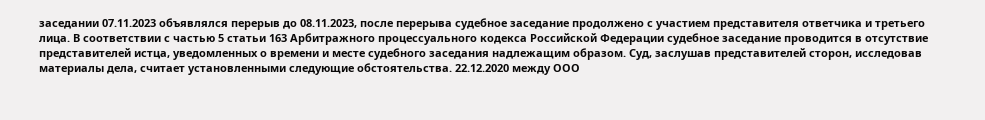заседании 07.11.2023 объявлялся перерыв до 08.11.2023, после перерыва судебное заседание продолжено с участием представителя ответчика и третьего лица. В соответствии с частью 5 статьи 163 Арбитражного процессуального кодекса Российской Федерации судебное заседание проводится в отсутствие представителей истца, уведомленных о времени и месте судебного заседания надлежащим образом. Суд, заслушав представителей сторон, исследовав материалы дела, считает установленными следующие обстоятельства. 22.12.2020 между ООО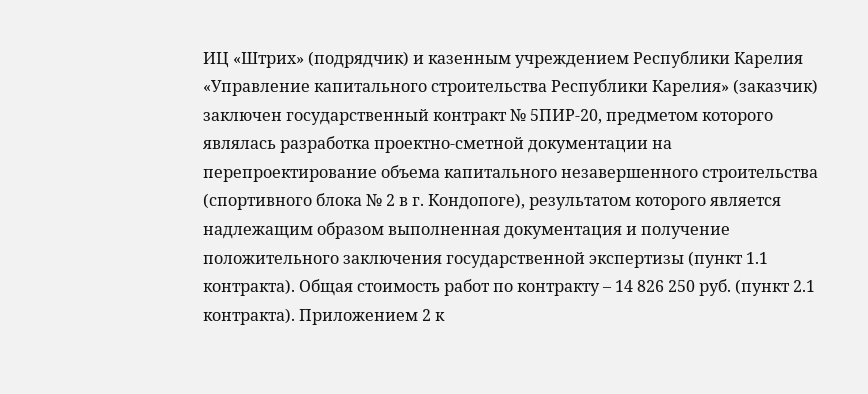ИЦ «Штрих» (подрядчик) и казенным учреждением Республики Карелия «Управление капитального строительства Республики Карелия» (заказчик) заключен государственный контракт № 5ПИР-20, предметом которого являлась разработка проектно-сметной документации на перепроектирование объема капитального незавершенного строительства (спортивного блока № 2 в г. Кондопоге), результатом которого является надлежащим образом выполненная документация и получение положительного заключения государственной экспертизы (пункт 1.1 контракта). Общая стоимость работ по контракту – 14 826 250 руб. (пункт 2.1 контракта). Приложением 2 к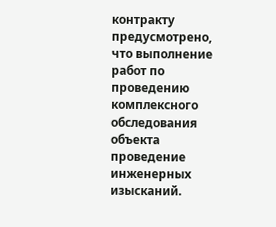контракту предусмотрено, что выполнение работ по проведению комплексного обследования объекта проведение инженерных изысканий.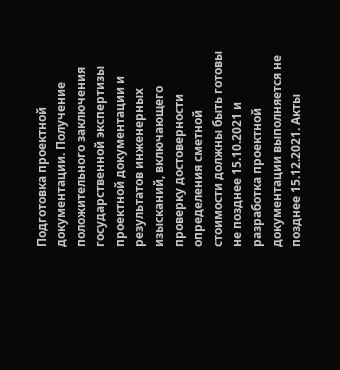Подготовка проектной документации. Получение положительного заключения государственной экспертизы проектной документации и результатов инженерных изысканий, включающего проверку достоверности определения сметной стоимости должны быть готовы не позднее 15.10.2021 и разработка проектной документации выполняется не позднее 15.12.2021. Акты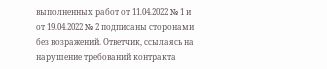выполненных работ от 11.04.2022 № 1 и от 19.04.2022 № 2 подписаны сторонами без возражений. Ответчик, ссылаясь на нарушение требований контракта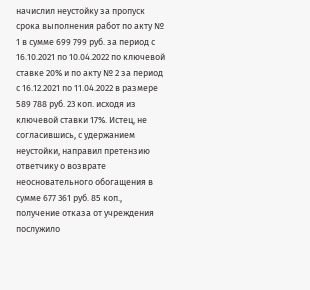начислил неустойку за пропуск срока выполнения работ по акту № 1 в сумме 699 799 руб. за период с 16.10.2021 по 10.04.2022 по ключевой ставке 20% и по акту № 2 за период с 16.12.2021 по 11.04.2022 в размере 589 788 руб. 23 коп. исходя из ключевой ставки 17%. Истец, не согласившись, с удержанием неустойки, направил претензию ответчику о возврате неосновательного обогащения в сумме 677 361 руб. 85 коп., получение отказа от учреждения послужило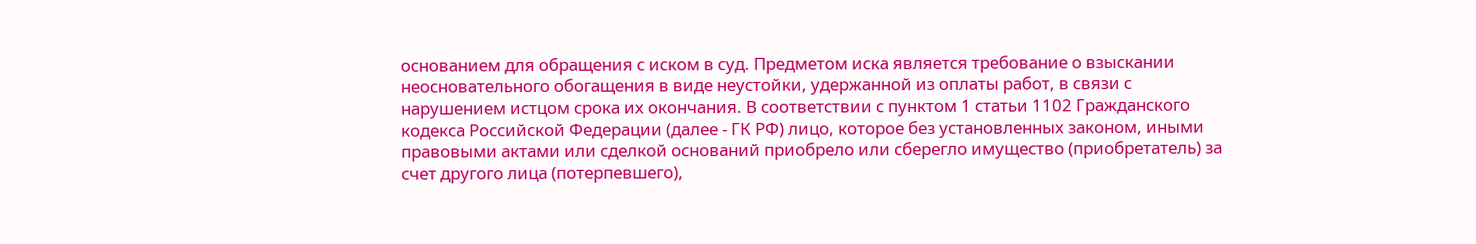основанием для обращения с иском в суд. Предметом иска является требование о взыскании неосновательного обогащения в виде неустойки, удержанной из оплаты работ, в связи с нарушением истцом срока их окончания. В соответствии с пунктом 1 статьи 1102 Гражданского кодекса Российской Федерации (далее - ГК РФ) лицо, которое без установленных законом, иными правовыми актами или сделкой оснований приобрело или сберегло имущество (приобретатель) за счет другого лица (потерпевшего),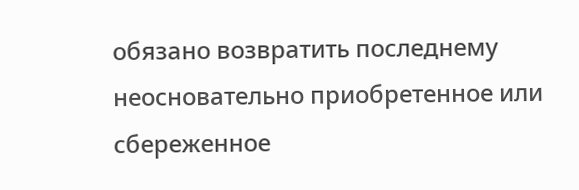обязано возвратить последнему неосновательно приобретенное или сбереженное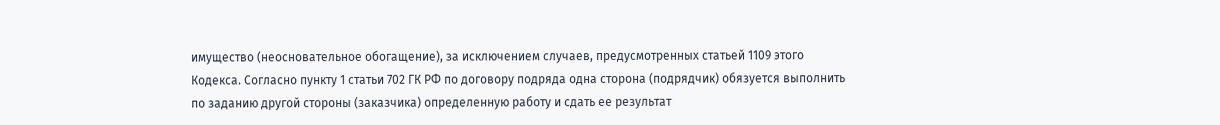имущество (неосновательное обогащение), за исключением случаев, предусмотренных статьей 1109 этого Кодекса. Согласно пункту 1 статьи 702 ГК РФ по договору подряда одна сторона (подрядчик) обязуется выполнить по заданию другой стороны (заказчика) определенную работу и сдать ее результат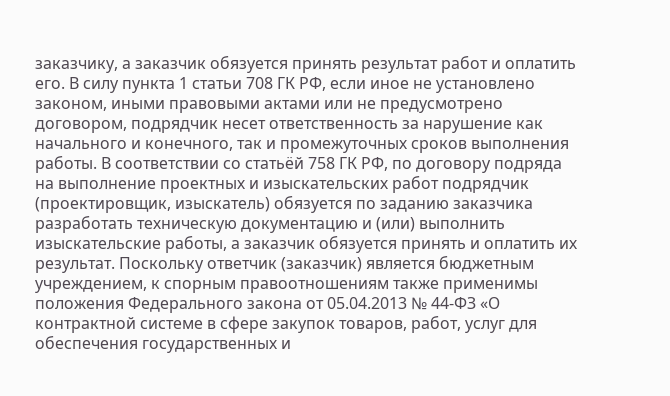заказчику, а заказчик обязуется принять результат работ и оплатить его. В силу пункта 1 статьи 708 ГК РФ, если иное не установлено законом, иными правовыми актами или не предусмотрено договором, подрядчик несет ответственность за нарушение как начального и конечного, так и промежуточных сроков выполнения работы. В соответствии со статьёй 758 ГК РФ, по договору подряда на выполнение проектных и изыскательских работ подрядчик (проектировщик, изыскатель) обязуется по заданию заказчика разработать техническую документацию и (или) выполнить изыскательские работы, а заказчик обязуется принять и оплатить их результат. Поскольку ответчик (заказчик) является бюджетным учреждением, к спорным правоотношениям также применимы положения Федерального закона от 05.04.2013 № 44-ФЗ «О контрактной системе в сфере закупок товаров, работ, услуг для обеспечения государственных и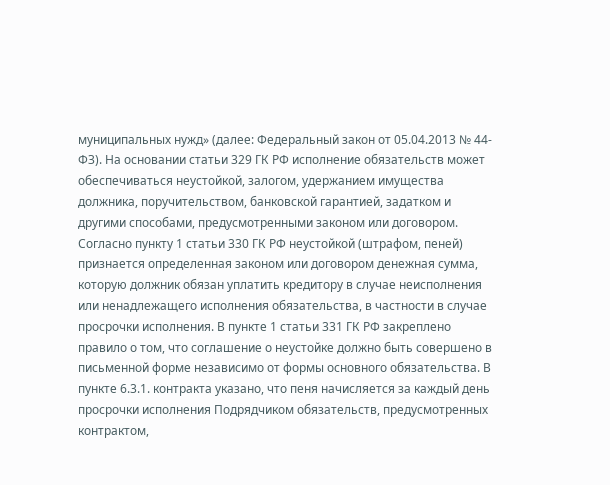муниципальных нужд» (далее: Федеральный закон от 05.04.2013 № 44-ФЗ). На основании статьи 329 ГК РФ исполнение обязательств может обеспечиваться неустойкой, залогом, удержанием имущества должника, поручительством, банковской гарантией, задатком и другими способами, предусмотренными законом или договором. Согласно пункту 1 статьи 330 ГК РФ неустойкой (штрафом, пеней) признается определенная законом или договором денежная сумма, которую должник обязан уплатить кредитору в случае неисполнения или ненадлежащего исполнения обязательства, в частности в случае просрочки исполнения. В пункте 1 статьи 331 ГК РФ закреплено правило о том, что соглашение о неустойке должно быть совершено в письменной форме независимо от формы основного обязательства. В пункте 6.3.1. контракта указано, что пеня начисляется за каждый день просрочки исполнения Подрядчиком обязательств, предусмотренных контрактом,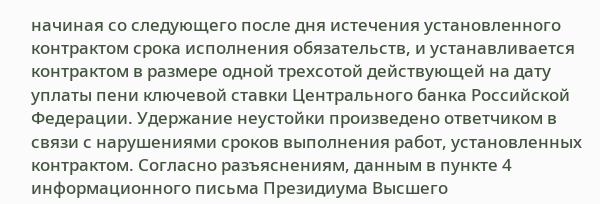начиная со следующего после дня истечения установленного контрактом срока исполнения обязательств, и устанавливается контрактом в размере одной трехсотой действующей на дату уплаты пени ключевой ставки Центрального банка Российской Федерации. Удержание неустойки произведено ответчиком в связи с нарушениями сроков выполнения работ, установленных контрактом. Согласно разъяснениям, данным в пункте 4 информационного письма Президиума Высшего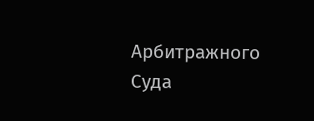Арбитражного Суда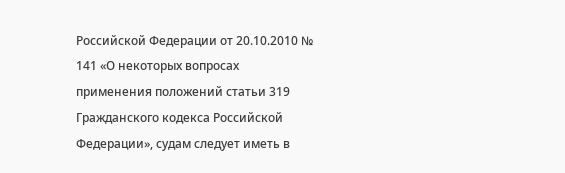Российской Федерации от 20.10.2010 № 141 «О некоторых вопросах применения положений статьи 319 Гражданского кодекса Российской Федерации», судам следует иметь в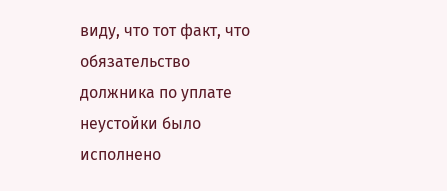виду, что тот факт, что обязательство должника по уплате неустойки было исполнено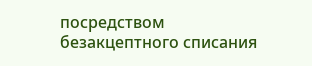посредством безакцептного списания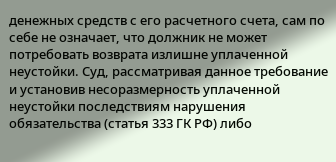денежных средств с его расчетного счета, сам по себе не означает, что должник не может потребовать возврата излишне уплаченной неустойки. Суд, рассматривая данное требование и установив несоразмерность уплаченной неустойки последствиям нарушения обязательства (статья 333 ГК РФ) либо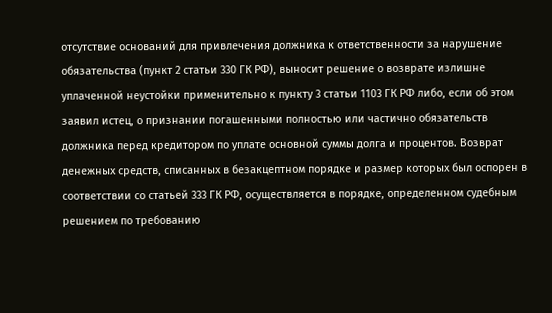отсутствие оснований для привлечения должника к ответственности за нарушение обязательства (пункт 2 статьи 330 ГК РФ), выносит решение о возврате излишне уплаченной неустойки применительно к пункту 3 статьи 1103 ГК РФ либо, если об этом заявил истец, о признании погашенными полностью или частично обязательств должника перед кредитором по уплате основной суммы долга и процентов. Возврат денежных средств, списанных в безакцептном порядке и размер которых был оспорен в соответствии со статьей 333 ГК РФ, осуществляется в порядке, определенном судебным решением по требованию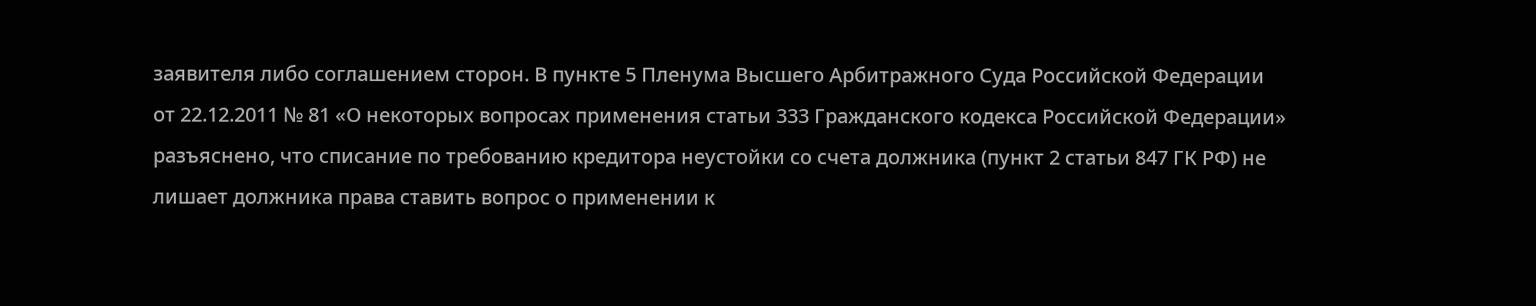заявителя либо соглашением сторон. В пункте 5 Пленума Высшего Арбитражного Суда Российской Федерации от 22.12.2011 № 81 «О некоторых вопросах применения статьи 333 Гражданского кодекса Российской Федерации» разъяснено, что списание по требованию кредитора неустойки со счета должника (пункт 2 статьи 847 ГК РФ) не лишает должника права ставить вопрос о применении к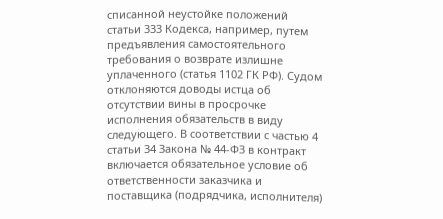списанной неустойке положений статьи 333 Кодекса, например, путем предъявления самостоятельного требования о возврате излишне уплаченного (статья 1102 ГК РФ). Судом отклоняются доводы истца об отсутствии вины в просрочке исполнения обязательств в виду следующего. В соответствии с частью 4 статьи 34 Закона № 44-ФЗ в контракт включается обязательное условие об ответственности заказчика и поставщика (подрядчика, исполнителя)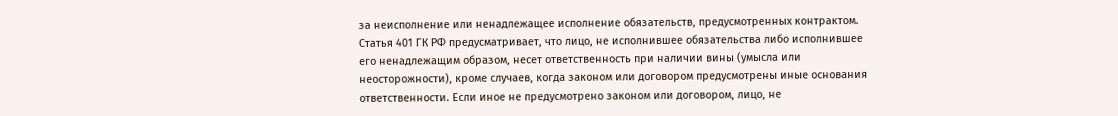за неисполнение или ненадлежащее исполнение обязательств, предусмотренных контрактом. Статья 401 ГК РФ предусматривает, что лицо, не исполнившее обязательства либо исполнившее его ненадлежащим образом, несет ответственность при наличии вины (умысла или неосторожности), кроме случаев, когда законом или договором предусмотрены иные основания ответственности. Если иное не предусмотрено законом или договором, лицо, не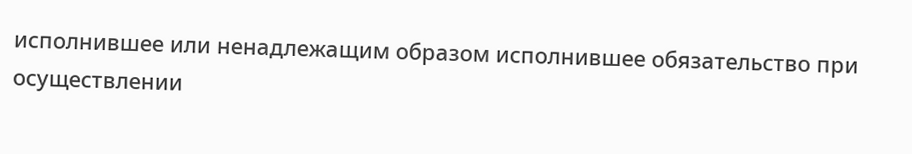исполнившее или ненадлежащим образом исполнившее обязательство при осуществлении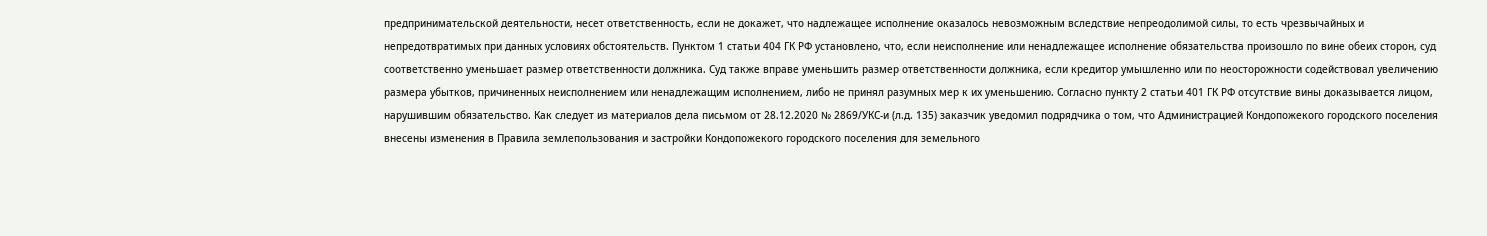предпринимательской деятельности, несет ответственность, если не докажет, что надлежащее исполнение оказалось невозможным вследствие непреодолимой силы, то есть чрезвычайных и непредотвратимых при данных условиях обстоятельств. Пунктом 1 статьи 404 ГК РФ установлено, что, если неисполнение или ненадлежащее исполнение обязательства произошло по вине обеих сторон, суд соответственно уменьшает размер ответственности должника. Суд также вправе уменьшить размер ответственности должника, если кредитор умышленно или по неосторожности содействовал увеличению размера убытков, причиненных неисполнением или ненадлежащим исполнением, либо не принял разумных мер к их уменьшению. Согласно пункту 2 статьи 401 ГК РФ отсутствие вины доказывается лицом, нарушившим обязательство. Как следует из материалов дела письмом от 28.12.2020 № 2869/УКС-и (л.д. 135) заказчик уведомил подрядчика о том, что Администрацией Кондопожекого городского поселения внесены изменения в Правила землепользования и застройки Кондопожекого городского поселения для земельного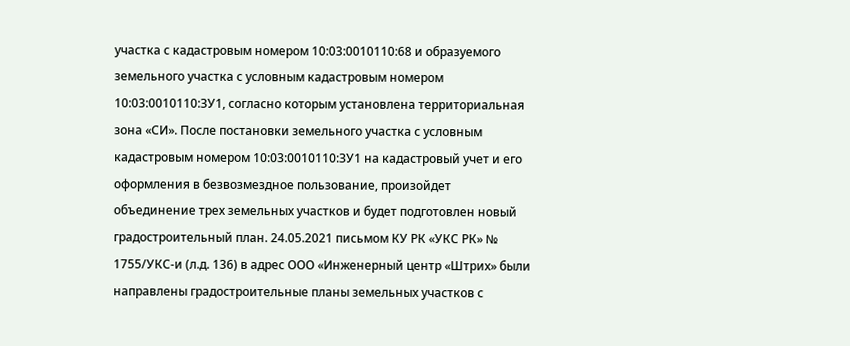участка с кадастровым номером 10:03:0010110:68 и образуемого земельного участка с условным кадастровым номером 10:03:0010110:ЗУ1, согласно которым установлена территориальная зона «СИ». После постановки земельного участка с условным кадастровым номером 10:03:0010110:ЗУ1 на кадастровый учет и его оформления в безвозмездное пользование, произойдет объединение трех земельных участков и будет подготовлен новый градостроительный план. 24.05.2021 письмом КУ РК «УКС РК» № 1755/УКС-и (л.д. 136) в адрес ООО «Инженерный центр «Штрих» были направлены градостроительные планы земельных участков с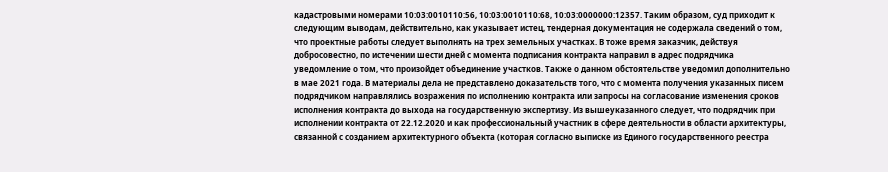кадастровыми номерами 10:03:0010110:56, 10:03:0010110:68, 10:03:0000000:12357. Таким образом, суд приходит к следующим выводам, действительно, как указывает истец, тендерная документация не содержала сведений о том, что проектные работы следует выполнять на трех земельных участках. В тоже время заказчик, действуя добросовестно, по истечении шести дней с момента подписания контракта направил в адрес подрядчика уведомление о том, что произойдет объединение участков. Также о данном обстоятельстве уведомил дополнительно в мае 2021 года. В материалы дела не представлено доказательств того, что с момента получения указанных писем подрядчиком направлялись возражения по исполнению контракта или запросы на согласование изменения сроков исполнения контракта до выхода на государственную экспертизу. Из вышеуказанного следует, что подрядчик при исполнении контракта от 22.12.2020 и как профессиональный участник в сфере деятельности в области архитектуры, связанной с созданием архитектурного объекта (которая согласно выписке из Единого государственного реестра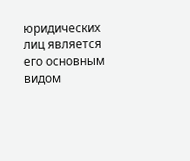юридических лиц является его основным видом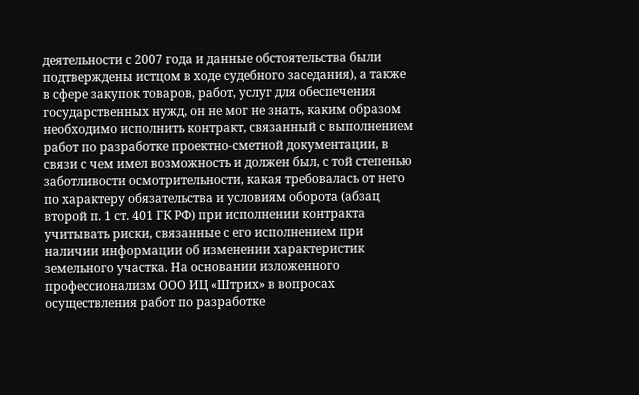деятельности с 2007 года и данные обстоятельства были подтверждены истцом в ходе судебного заседания), а также в сфере закупок товаров, работ, услуг для обеспечения государственных нужд, он не мог не знать, каким образом необходимо исполнить контракт, связанный с выполнением работ по разработке проектно-сметной документации, в связи с чем имел возможность и должен был, с той степенью заботливости осмотрительности, какая требовалась от него по характеру обязательства и условиям оборота (абзац второй п. 1 ст. 401 ГК РФ) при исполнении контракта учитывать риски, связанные с его исполнением при наличии информации об изменении характеристик земельного участка. На основании изложенного профессионализм ООО ИЦ «Штрих» в вопросах осуществления работ по разработке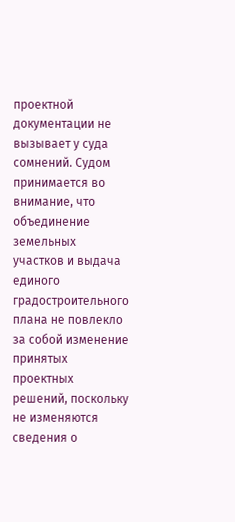проектной документации не вызывает у суда сомнений. Судом принимается во внимание, что объединение земельных участков и выдача единого градостроительного плана не повлекло за собой изменение принятых проектных решений, поскольку не изменяются сведения о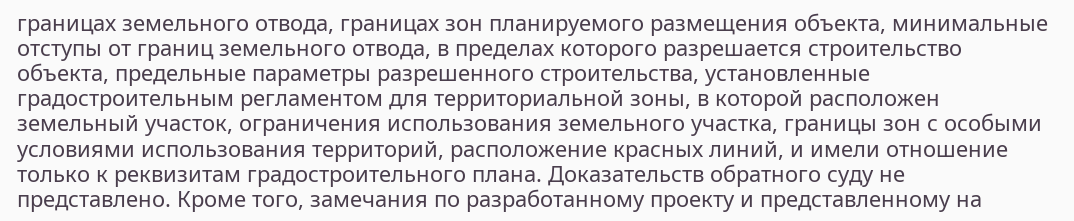границах земельного отвода, границах зон планируемого размещения объекта, минимальные отступы от границ земельного отвода, в пределах которого разрешается строительство объекта, предельные параметры разрешенного строительства, установленные градостроительным регламентом для территориальной зоны, в которой расположен земельный участок, ограничения использования земельного участка, границы зон с особыми условиями использования территорий, расположение красных линий, и имели отношение только к реквизитам градостроительного плана. Доказательств обратного суду не представлено. Кроме того, замечания по разработанному проекту и представленному на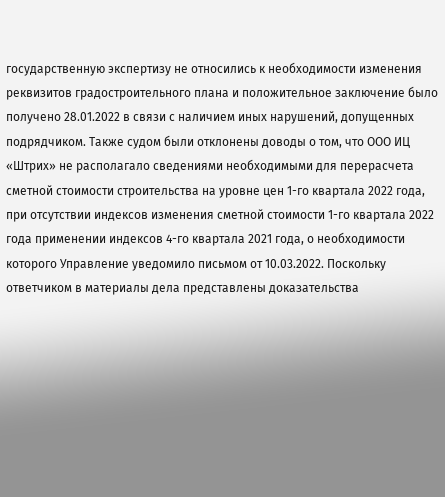государственную экспертизу не относились к необходимости изменения реквизитов градостроительного плана и положительное заключение было получено 28.01.2022 в связи с наличием иных нарушений, допущенных подрядчиком. Также судом были отклонены доводы о том, что ООО ИЦ «Штрих» не располагало сведениями необходимыми для перерасчета сметной стоимости строительства на уровне цен 1-го квартала 2022 года, при отсутствии индексов изменения сметной стоимости 1-го квартала 2022 года применении индексов 4-го квартала 2021 года, о необходимости которого Управление уведомило письмом от 10.03.2022. Поскольку ответчиком в материалы дела представлены доказательства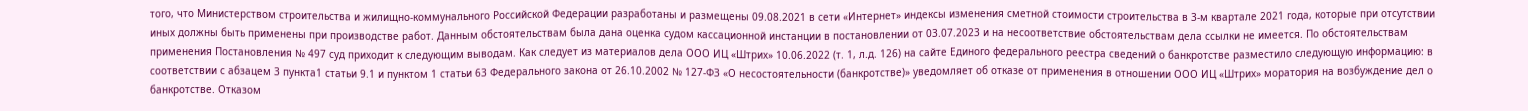того, что Министерством строительства и жилищно-коммунального Российской Федерации разработаны и размещены 09.08.2021 в сети «Интернет» индексы изменения сметной стоимости строительства в 3-м квартале 2021 года, которые при отсутствии иных должны быть применены при производстве работ. Данным обстоятельствам была дана оценка судом кассационной инстанции в постановлении от 03.07.2023 и на несоответствие обстоятельствам дела ссылки не имеется. По обстоятельствам применения Постановления № 497 суд приходит к следующим выводам. Как следует из материалов дела ООО ИЦ «Штрих» 10.06.2022 (т. 1, л.д. 126) на сайте Единого федерального реестра сведений о банкротстве разместило следующую информацию: в соответствии с абзацем 3 пункта1 статьи 9.1 и пунктом 1 статьи 63 Федерального закона от 26.10.2002 № 127-ФЗ «О несостоятельности (банкротстве)» уведомляет об отказе от применения в отношении ООО ИЦ «Штрих» моратория на возбуждение дел о банкротстве. Отказом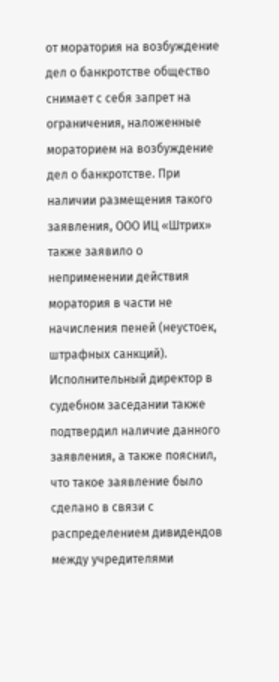от моратория на возбуждение дел о банкротстве общество снимает с себя запрет на ограничения, наложенные мораторием на возбуждение дел о банкротстве. При наличии размещения такого заявления, ООО ИЦ «Штрих» также заявило о неприменении действия моратория в части не начисления пеней (неустоек, штрафных санкций). Исполнительный директор в судебном заседании также подтвердил наличие данного заявления, а также пояснил, что такое заявление было сделано в связи с распределением дивидендов между учредителями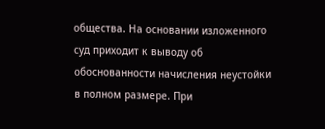общества. На основании изложенного суд приходит к выводу об обоснованности начисления неустойки в полном размере. При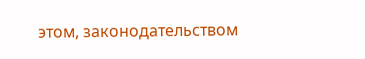этом, законодательством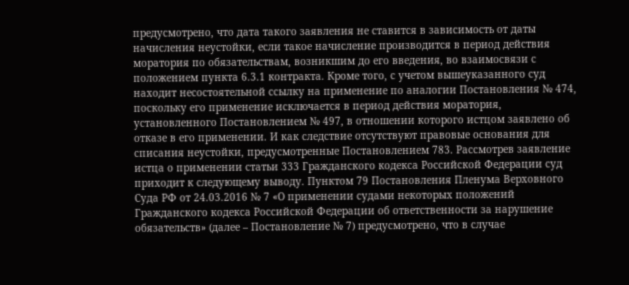предусмотрено, что дата такого заявления не ставится в зависимость от даты начисления неустойки, если такое начисление производится в период действия моратория по обязательствам, возникшим до его введения, во взаимосвязи с положением пункта 6.3.1 контракта. Кроме того, с учетом вышеуказанного суд находит несостоятельной ссылку на применение по аналогии Постановления № 474, поскольку его применение исключается в период действия моратория, установленного Постановлением № 497, в отношении которого истцом заявлено об отказе в его применении. И как следствие отсутствуют правовые основания для списания неустойки, предусмотренные Постановлением 783. Рассмотрев заявление истца о применении статьи 333 Гражданского кодекса Российской Федерации суд приходит к следующему выводу. Пунктом 79 Постановления Пленума Верховного Суда РФ от 24.03.2016 № 7 «О применении судами некоторых положений Гражданского кодекса Российской Федерации об ответственности за нарушение обязательств» (далее – Постановление № 7) предусмотрено, что в случае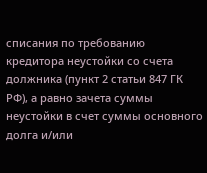списания по требованию кредитора неустойки со счета должника (пункт 2 статьи 847 ГК РФ), а равно зачета суммы неустойки в счет суммы основного долга и/или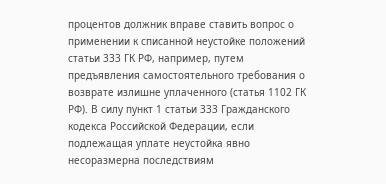процентов должник вправе ставить вопрос о применении к списанной неустойке положений статьи 333 ГК РФ, например, путем предъявления самостоятельного требования о возврате излишне уплаченного (статья 1102 ГК РФ). В силу пункт 1 статьи 333 Гражданского кодекса Российской Федерации, если подлежащая уплате неустойка явно несоразмерна последствиям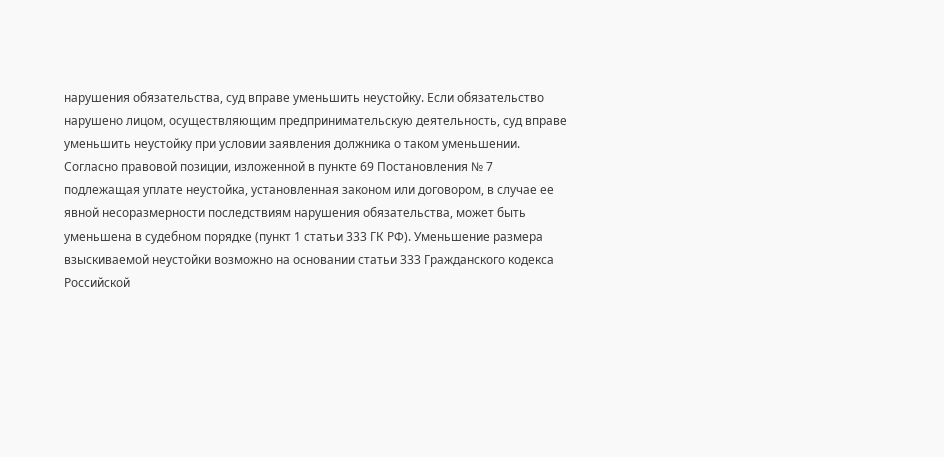нарушения обязательства, суд вправе уменьшить неустойку. Если обязательство нарушено лицом, осуществляющим предпринимательскую деятельность, суд вправе уменьшить неустойку при условии заявления должника о таком уменьшении. Согласно правовой позиции, изложенной в пункте 69 Постановления № 7 подлежащая уплате неустойка, установленная законом или договором, в случае ее явной несоразмерности последствиям нарушения обязательства, может быть уменьшена в судебном порядке (пункт 1 статьи 333 ГК РФ). Уменьшение размера взыскиваемой неустойки возможно на основании статьи 333 Гражданского кодекса Российской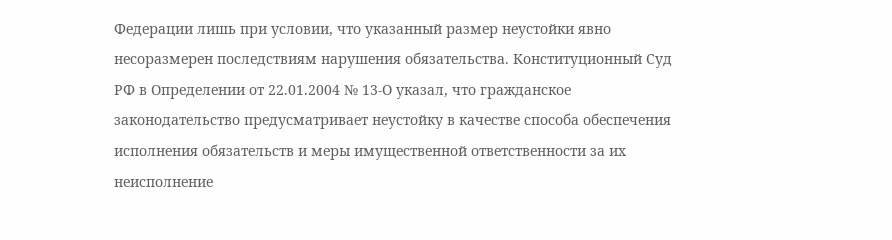Федерации лишь при условии, что указанный размер неустойки явно несоразмерен последствиям нарушения обязательства. Конституционный Суд РФ в Определении от 22.01.2004 № 13-О указал, что гражданское законодательство предусматривает неустойку в качестве способа обеспечения исполнения обязательств и меры имущественной ответственности за их неисполнение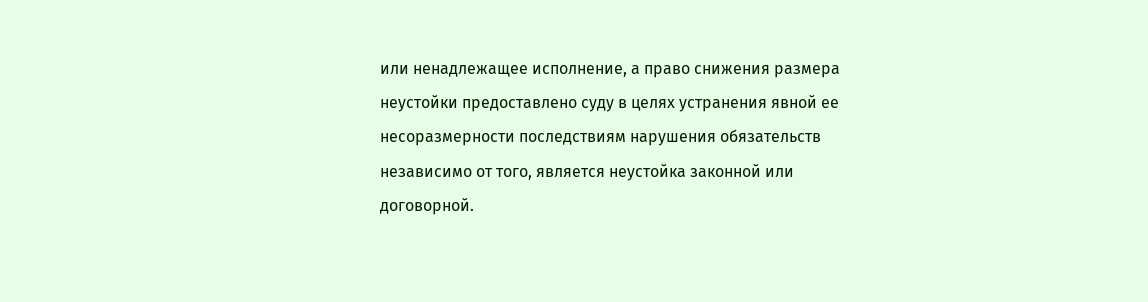или ненадлежащее исполнение, а право снижения размера неустойки предоставлено суду в целях устранения явной ее несоразмерности последствиям нарушения обязательств независимо от того, является неустойка законной или договорной.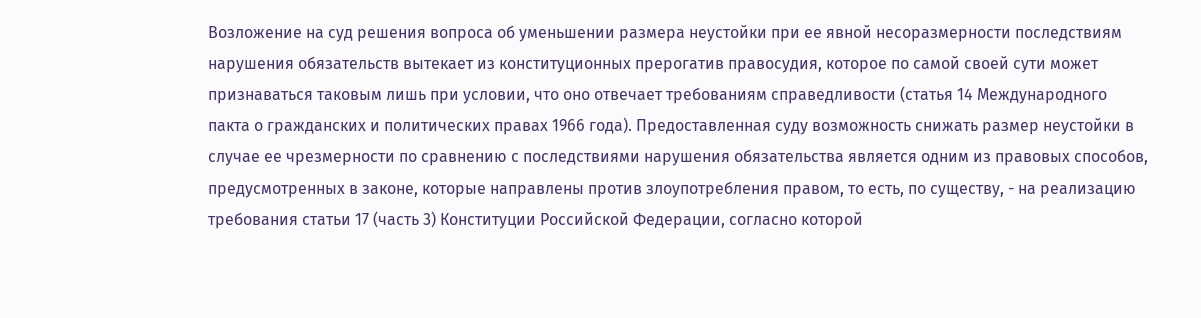Возложение на суд решения вопроса об уменьшении размера неустойки при ее явной несоразмерности последствиям нарушения обязательств вытекает из конституционных прерогатив правосудия, которое по самой своей сути может признаваться таковым лишь при условии, что оно отвечает требованиям справедливости (статья 14 Международного пакта о гражданских и политических правах 1966 года). Предоставленная суду возможность снижать размер неустойки в случае ее чрезмерности по сравнению с последствиями нарушения обязательства является одним из правовых способов, предусмотренных в законе, которые направлены против злоупотребления правом, то есть, по существу, - на реализацию требования статьи 17 (часть 3) Конституции Российской Федерации, согласно которой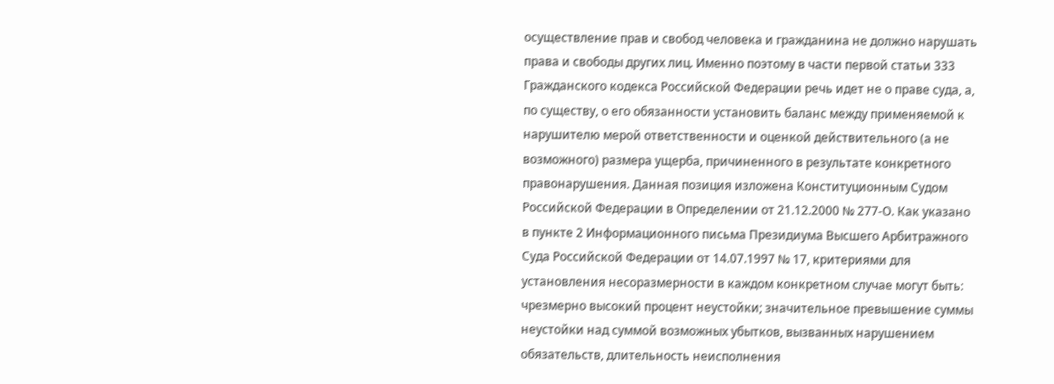осуществление прав и свобод человека и гражданина не должно нарушать права и свободы других лиц. Именно поэтому в части первой статьи 333 Гражданского кодекса Российской Федерации речь идет не о праве суда, а, по существу, о его обязанности установить баланс между применяемой к нарушителю мерой ответственности и оценкой действительного (а не возможного) размера ущерба, причиненного в результате конкретного правонарушения. Данная позиция изложена Конституционным Судом Российской Федерации в Определении от 21.12.2000 № 277-О. Как указано в пункте 2 Информационного письма Президиума Высшего Арбитражного Суда Российской Федерации от 14.07.1997 № 17, критериями для установления несоразмерности в каждом конкретном случае могут быть: чрезмерно высокий процент неустойки; значительное превышение суммы неустойки над суммой возможных убытков, вызванных нарушением обязательств, длительность неисполнения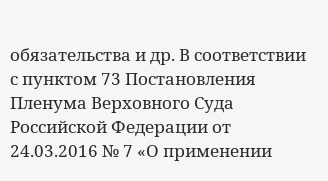обязательства и др. В соответствии с пунктом 73 Постановления Пленума Верховного Суда Российской Федерации от 24.03.2016 № 7 «О применении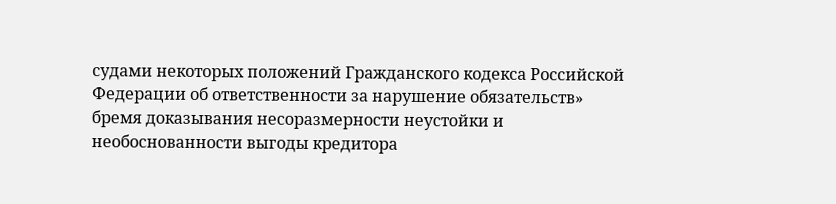судами некоторых положений Гражданского кодекса Российской Федерации об ответственности за нарушение обязательств» бремя доказывания несоразмерности неустойки и необоснованности выгоды кредитора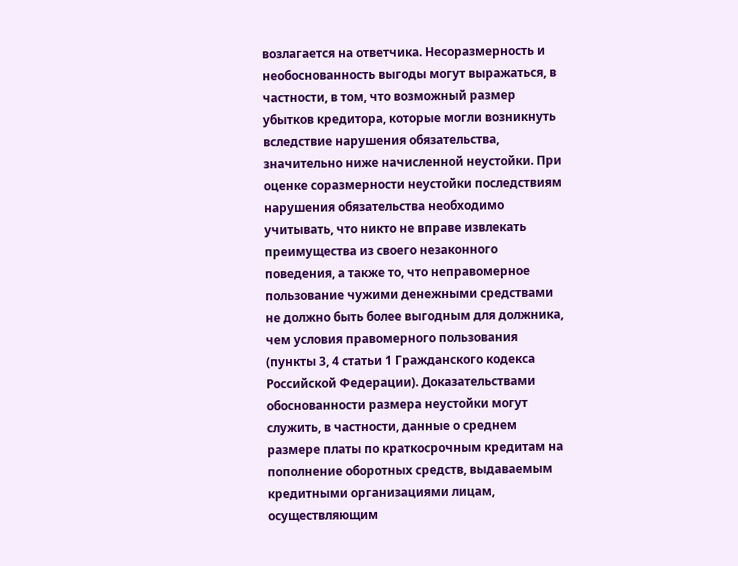возлагается на ответчика. Несоразмерность и необоснованность выгоды могут выражаться, в частности, в том, что возможный размер убытков кредитора, которые могли возникнуть вследствие нарушения обязательства, значительно ниже начисленной неустойки. При оценке соразмерности неустойки последствиям нарушения обязательства необходимо учитывать, что никто не вправе извлекать преимущества из своего незаконного поведения, а также то, что неправомерное пользование чужими денежными средствами не должно быть более выгодным для должника, чем условия правомерного пользования (пункты 3, 4 статьи 1 Гражданского кодекса Российской Федерации). Доказательствами обоснованности размера неустойки могут служить, в частности, данные о среднем размере платы по краткосрочным кредитам на пополнение оборотных средств, выдаваемым кредитными организациями лицам, осуществляющим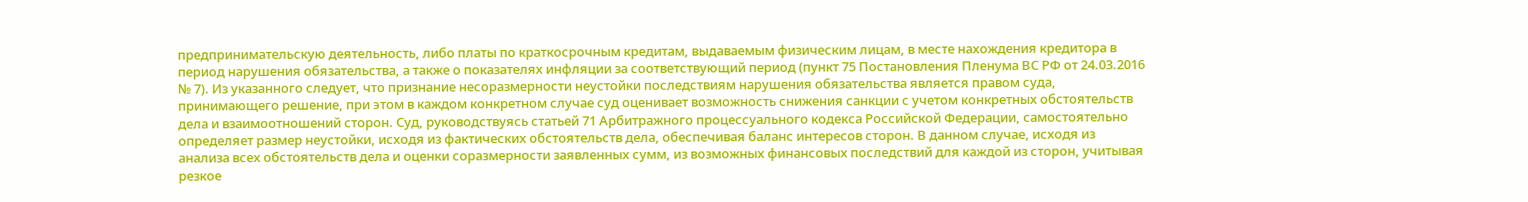предпринимательскую деятельность, либо платы по краткосрочным кредитам, выдаваемым физическим лицам, в месте нахождения кредитора в период нарушения обязательства, а также о показателях инфляции за соответствующий период (пункт 75 Постановления Пленума ВС РФ от 24.03.2016 № 7). Из указанного следует, что признание несоразмерности неустойки последствиям нарушения обязательства является правом суда, принимающего решение, при этом в каждом конкретном случае суд оценивает возможность снижения санкции с учетом конкретных обстоятельств дела и взаимоотношений сторон. Суд, руководствуясь статьей 71 Арбитражного процессуального кодекса Российской Федерации, самостоятельно определяет размер неустойки, исходя из фактических обстоятельств дела, обеспечивая баланс интересов сторон. В данном случае, исходя из анализа всех обстоятельств дела и оценки соразмерности заявленных сумм, из возможных финансовых последствий для каждой из сторон, учитывая резкое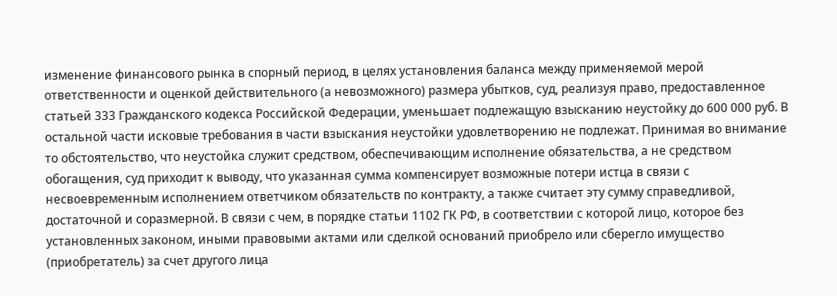изменение финансового рынка в спорный период, в целях установления баланса между применяемой мерой ответственности и оценкой действительного (а невозможного) размера убытков, суд, реализуя право, предоставленное статьей 333 Гражданского кодекса Российской Федерации, уменьшает подлежащую взысканию неустойку до 600 000 руб. В остальной части исковые требования в части взыскания неустойки удовлетворению не подлежат. Принимая во внимание то обстоятельство, что неустойка служит средством, обеспечивающим исполнение обязательства, а не средством обогащения, суд приходит к выводу, что указанная сумма компенсирует возможные потери истца в связи с несвоевременным исполнением ответчиком обязательств по контракту, а также считает эту сумму справедливой, достаточной и соразмерной. В связи с чем, в порядке статьи 1102 ГК РФ, в соответствии с которой лицо, которое без установленных законом, иными правовыми актами или сделкой оснований приобрело или сберегло имущество (приобретатель) за счет другого лица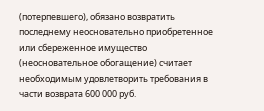(потерпевшего), обязано возвратить последнему неосновательно приобретенное или сбереженное имущество (неосновательное обогащение) считает необходимым удовлетворить требования в части возврата 600 000 руб.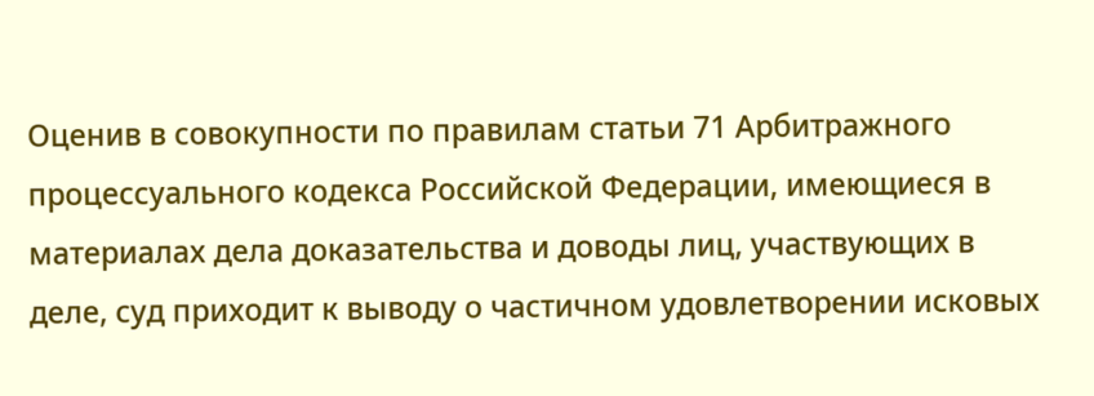Оценив в совокупности по правилам статьи 71 Арбитражного процессуального кодекса Российской Федерации, имеющиеся в материалах дела доказательства и доводы лиц, участвующих в деле, суд приходит к выводу о частичном удовлетворении исковых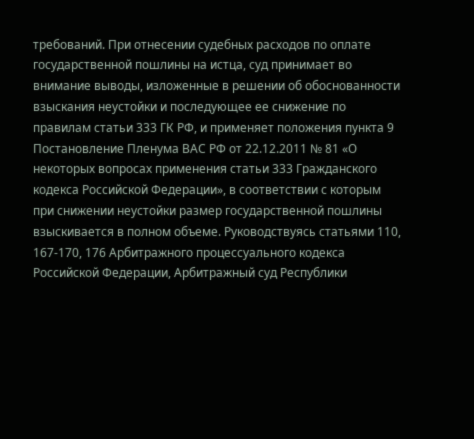требований. При отнесении судебных расходов по оплате государственной пошлины на истца, суд принимает во внимание выводы, изложенные в решении об обоснованности взыскания неустойки и последующее ее снижение по правилам статьи 333 ГК РФ, и применяет положения пункта 9 Постановление Пленума ВАС РФ от 22.12.2011 № 81 «О некоторых вопросах применения статьи 333 Гражданского кодекса Российской Федерации», в соответствии с которым при снижении неустойки размер государственной пошлины взыскивается в полном объеме. Руководствуясь статьями 110, 167-170, 176 Арбитражного процессуального кодекса Российской Федерации, Арбитражный суд Республики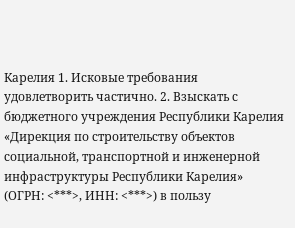Карелия 1. Исковые требования удовлетворить частично. 2. Взыскать с бюджетного учреждения Республики Карелия «Дирекция по строительству объектов социальной, транспортной и инженерной инфраструктуры Республики Карелия» (ОГРН: <***>, ИНН: <***>) в пользу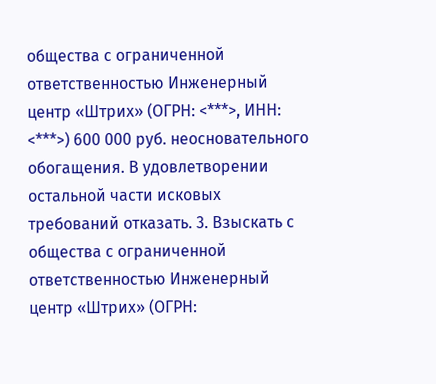общества с ограниченной ответственностью Инженерный центр «Штрих» (ОГРН: <***>, ИНН: <***>) 600 000 руб. неосновательного обогащения. В удовлетворении остальной части исковых требований отказать. 3. Взыскать с общества с ограниченной ответственностью Инженерный центр «Штрих» (ОГРН: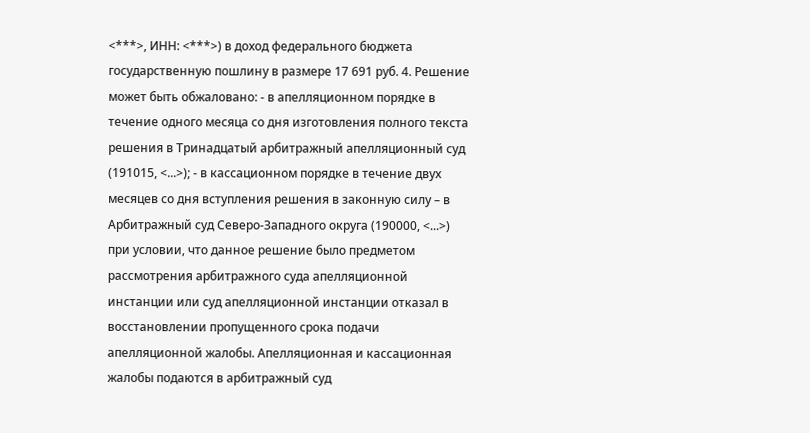<***>, ИНН: <***>) в доход федерального бюджета государственную пошлину в размере 17 691 руб. 4. Решение может быть обжаловано: - в апелляционном порядке в течение одного месяца со дня изготовления полного текста решения в Тринадцатый арбитражный апелляционный суд (191015, <...>); - в кассационном порядке в течение двух месяцев со дня вступления решения в законную силу – в Арбитражный суд Северо-Западного округа (190000, <...>) при условии, что данное решение было предметом рассмотрения арбитражного суда апелляционной инстанции или суд апелляционной инстанции отказал в восстановлении пропущенного срока подачи апелляционной жалобы. Апелляционная и кассационная жалобы подаются в арбитражный суд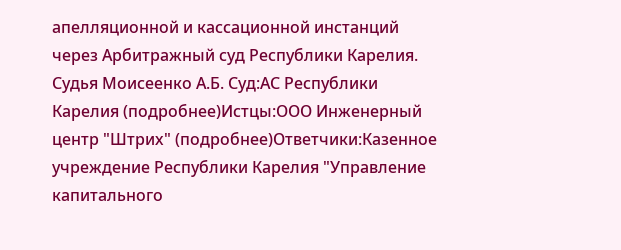апелляционной и кассационной инстанций через Арбитражный суд Республики Карелия. Судья Моисеенко А.Б. Суд:АС Республики Карелия (подробнее)Истцы:ООО Инженерный центр "Штрих" (подробнее)Ответчики:Казенное учреждение Республики Карелия "Управление капитального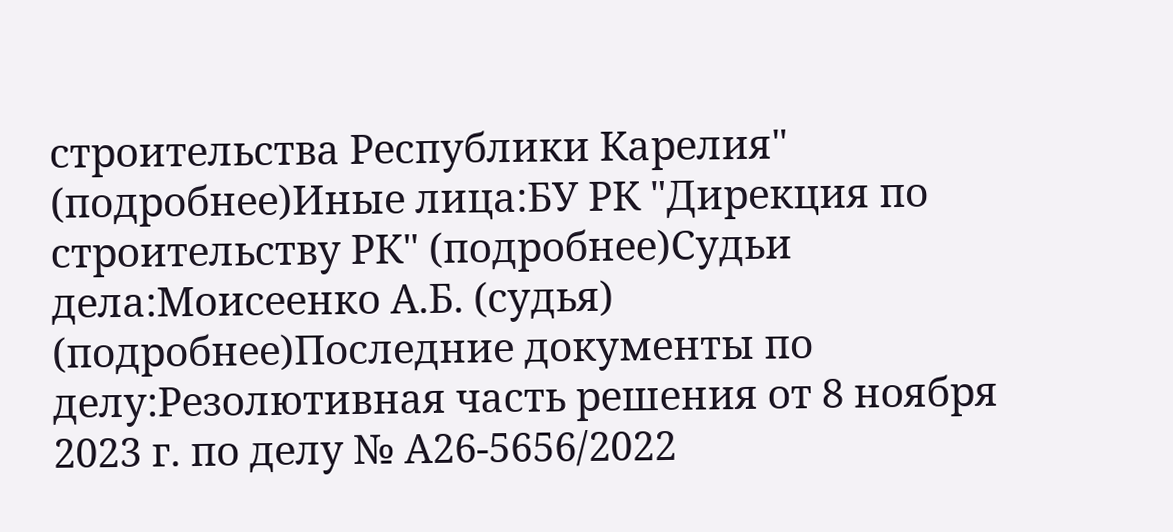строительства Республики Карелия" (подробнее)Иные лица:БУ РК "Дирекция по строительству РК" (подробнее)Судьи дела:Моисеенко А.Б. (судья) (подробнее)Последние документы по делу:Резолютивная часть решения от 8 ноября 2023 г. по делу № А26-5656/2022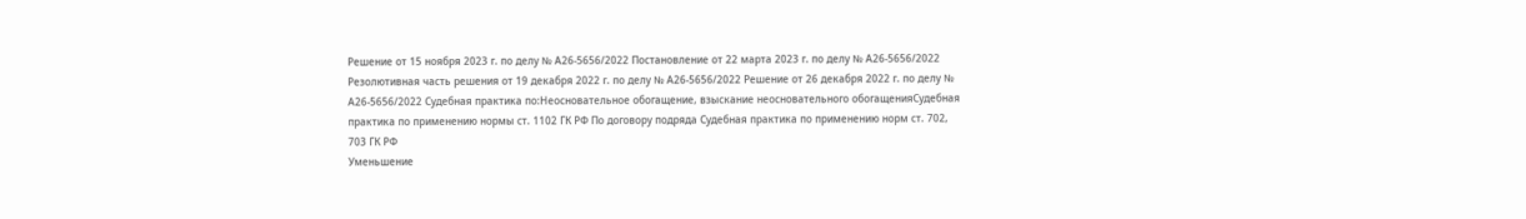Решение от 15 ноября 2023 г. по делу № А26-5656/2022 Постановление от 22 марта 2023 г. по делу № А26-5656/2022 Резолютивная часть решения от 19 декабря 2022 г. по делу № А26-5656/2022 Решение от 26 декабря 2022 г. по делу № А26-5656/2022 Судебная практика по:Неосновательное обогащение, взыскание неосновательного обогащенияСудебная практика по применению нормы ст. 1102 ГК РФ По договору подряда Судебная практика по применению норм ст. 702, 703 ГК РФ
Уменьшение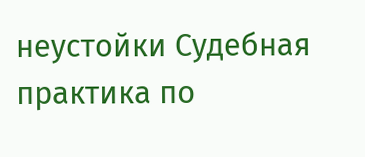неустойки Судебная практика по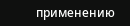применению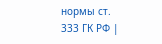нормы ст. 333 ГК РФ |